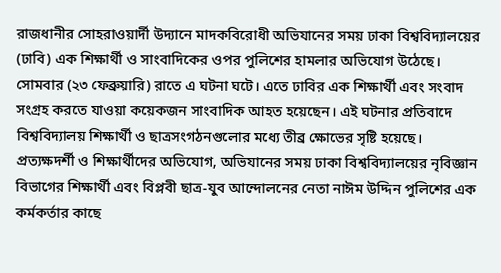রাজধানীর সোহরাওয়ার্দী উদ্যানে মাদকবিরোধী অভিযানের সময় ঢাকা বিশ্ববিদ্যালয়ের (ঢাবি) এক শিক্ষার্থী ও সাংবাদিকের ওপর পুলিশের হামলার অভিযোগ উঠেছে। সোমবার (২৩ ফেব্রুয়ারি) রাতে এ ঘটনা ঘটে। এতে ঢাবির এক শিক্ষার্থী এবং সংবাদ সংগ্রহ করতে যাওয়া কয়েকজন সাংবাদিক আহত হয়েছেন। এই ঘটনার প্রতিবাদে বিশ্ববিদ্যালয় শিক্ষার্থী ও ছাত্রসংগঠনগুলোর মধ্যে তীব্র ক্ষোভের সৃষ্টি হয়েছে।
প্রত্যক্ষদর্শী ও শিক্ষার্থীদের অভিযোগ, অভিযানের সময় ঢাকা বিশ্ববিদ্যালয়ের নৃবিজ্ঞান বিভাগের শিক্ষার্থী এবং বিপ্লবী ছাত্র-যুব আন্দোলনের নেতা নাঈম উদ্দিন পুলিশের এক কর্মকর্তার কাছে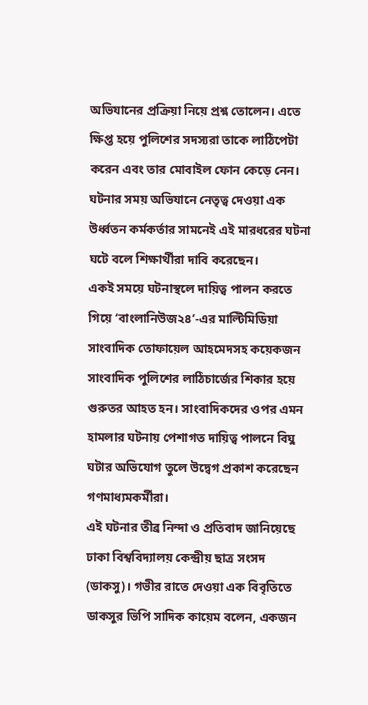অভিযানের প্রক্রিয়া নিয়ে প্রশ্ন তোলেন। এতে ক্ষিপ্ত হয়ে পুলিশের সদস্যরা তাকে লাঠিপেটা করেন এবং তার মোবাইল ফোন কেড়ে নেন। ঘটনার সময় অভিযানে নেতৃত্ব দেওয়া এক উর্ধ্বতন কর্মকর্তার সামনেই এই মারধরের ঘটনা ঘটে বলে শিক্ষার্থীরা দাবি করেছেন।
একই সময়ে ঘটনাস্থলে দায়িত্ব পালন করতে গিয়ে ‘বাংলানিউজ২৪’-এর মাল্টিমিডিয়া সাংবাদিক তোফায়েল আহমেদসহ কয়েকজন সাংবাদিক পুলিশের লাঠিচার্জের শিকার হয়ে গুরুতর আহত হন। সাংবাদিকদের ওপর এমন হামলার ঘটনায় পেশাগত দায়িত্ব পালনে বিঘ্ন ঘটার অভিযোগ তুলে উদ্বেগ প্রকাশ করেছেন গণমাধ্যমকর্মীরা।
এই ঘটনার তীব্র নিন্দা ও প্রতিবাদ জানিয়েছে ঢাকা বিশ্ববিদ্যালয় কেন্দ্রীয় ছাত্র সংসদ (ডাকসু)। গভীর রাতে দেওয়া এক বিবৃতিতে ডাকসুর ভিপি সাদিক কায়েম বলেন, একজন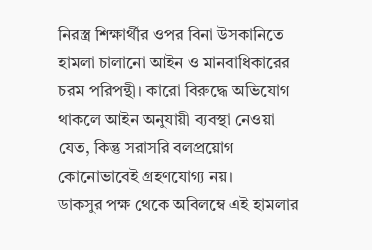নিরস্ত্র শিক্ষার্থীর ওপর বিনা উসকানিতে হামলা চালানো আইন ও মানবাধিকারের চরম পরিপন্থী। কারো বিরুদ্ধে অভিযোগ থাকলে আইন অনুযায়ী ব্যবস্থা নেওয়া যেত, কিন্তু সরাসরি বলপ্রয়োগ কোনোভাবেই গ্রহণযোগ্য নয়।
ডাকসুর পক্ষ থেকে অবিলম্বে এই হামলার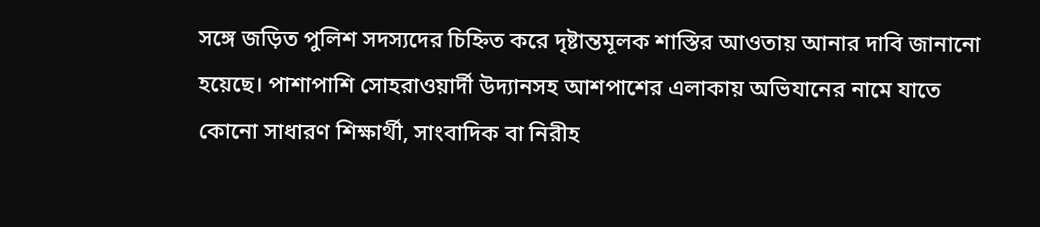সঙ্গে জড়িত পুলিশ সদস্যদের চিহ্নিত করে দৃষ্টান্তমূলক শাস্তির আওতায় আনার দাবি জানানো হয়েছে। পাশাপাশি সোহরাওয়ার্দী উদ্যানসহ আশপাশের এলাকায় অভিযানের নামে যাতে কোনো সাধারণ শিক্ষার্থী, সাংবাদিক বা নিরীহ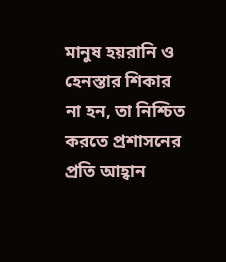মানুষ হয়রানি ও হেনস্তার শিকার না হন, তা নিশ্চিত করতে প্রশাসনের প্রতি আহ্বান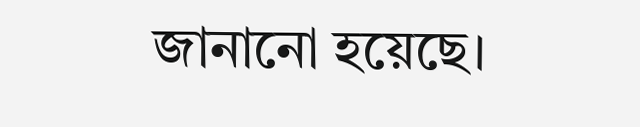জানানো হয়েছে।